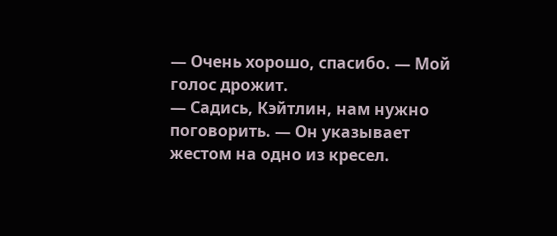— Очень хорошо, спасибо. — Мой голос дрожит.
— Садись, Кэйтлин, нам нужно поговорить. — Он указывает жестом на одно из кресел.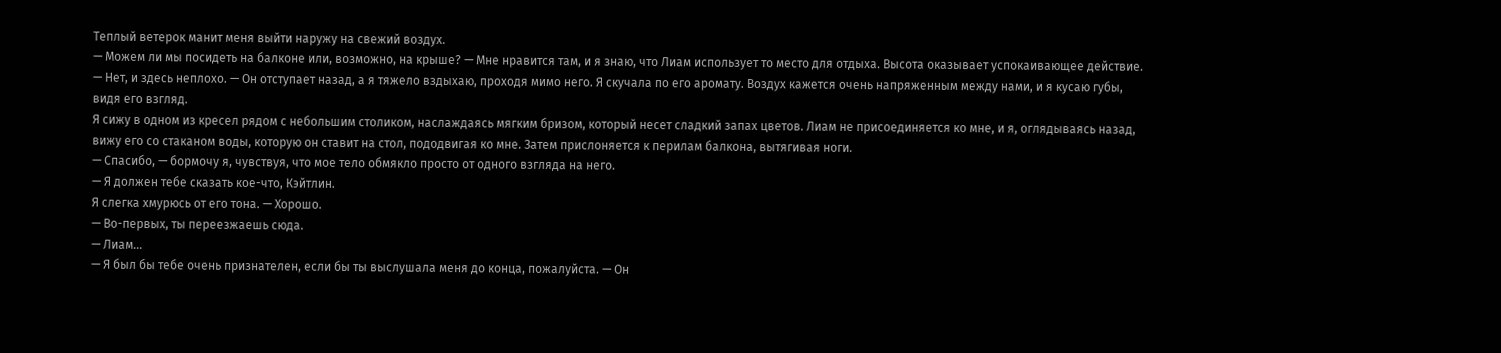Теплый ветерок манит меня выйти наружу на свежий воздух.
— Можем ли мы посидеть на балконе или, возможно, на крыше? — Мне нравится там, и я знаю, что Лиам использует то место для отдыха. Высота оказывает успокаивающее действие.
— Нет, и здесь неплохо. — Он отступает назад, а я тяжело вздыхаю, проходя мимо него. Я скучала по его аромату. Воздух кажется очень напряженным между нами, и я кусаю губы, видя его взгляд.
Я сижу в одном из кресел рядом с небольшим столиком, наслаждаясь мягким бризом, который несет сладкий запах цветов. Лиам не присоединяется ко мне, и я, оглядываясь назад, вижу его со стаканом воды, которую он ставит на стол, пододвигая ко мне. Затем прислоняется к перилам балкона, вытягивая ноги.
— Спасибо, — бормочу я, чувствуя, что мое тело обмякло просто от одного взгляда на него.
— Я должен тебе сказать кое-что, Кэйтлин.
Я слегка хмурюсь от его тона. — Хорошо.
— Во-первых, ты переезжаешь сюда.
— Лиам...
— Я был бы тебе очень признателен, если бы ты выслушала меня до конца, пожалуйста. — Он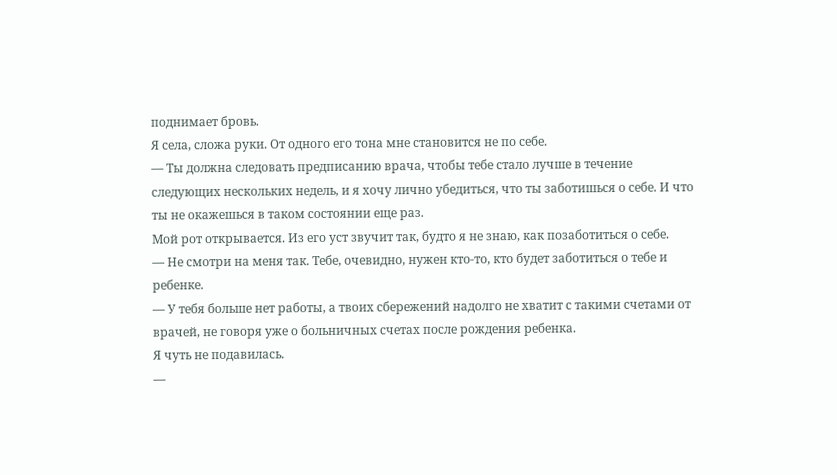поднимает бровь.
Я села, сложа руки. От одного его тона мне становится не по себе.
— Ты должна следовать предписанию врача, чтобы тебе стало лучше в течение следующих нескольких недель, и я хочу лично убедиться, что ты заботишься о себе. И что ты не окажешься в таком состоянии еще раз.
Мой рот открывается. Из его уст звучит так, будто я не знаю, как позаботиться о себе.
— Не смотри на меня так. Тебе, очевидно, нужен кто-то, кто будет заботиться о тебе и ребенке.
— У тебя больше нет работы, а твоих сбережений надолго не хватит с такими счетами от врачей, не говоря уже о больничных счетах после рождения ребенка.
Я чуть не подавилась.
—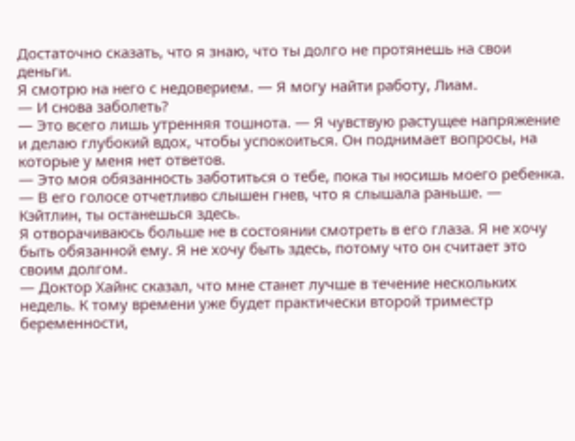Достаточно сказать, что я знаю, что ты долго не протянешь на свои деньги.
Я смотрю на него с недоверием. — Я могу найти работу, Лиам.
— И снова заболеть?
— Это всего лишь утренняя тошнота. — Я чувствую растущее напряжение и делаю глубокий вдох, чтобы успокоиться. Он поднимает вопросы, на которые у меня нет ответов.
— Это моя обязанность заботиться о тебе, пока ты носишь моего ребенка. — В его голосе отчетливо слышен гнев, что я слышала раньше. — Кэйтлин, ты останешься здесь.
Я отворачиваюсь больше не в состоянии смотреть в его глаза. Я не хочу быть обязанной ему. Я не хочу быть здесь, потому что он считает это своим долгом.
— Доктор Хайнс сказал, что мне станет лучше в течение нескольких недель. К тому времени уже будет практически второй триместр беременности,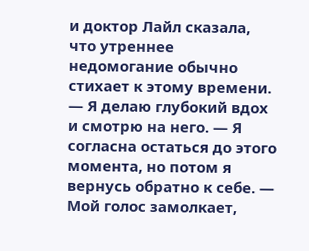и доктор Лайл сказала, что утреннее недомогание обычно стихает к этому времени. — Я делаю глубокий вдох и смотрю на него. — Я согласна остаться до этого момента, но потом я вернусь обратно к себе. — Мой голос замолкает,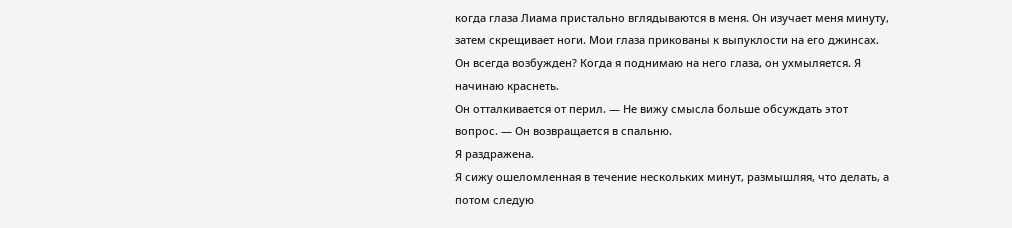когда глаза Лиама пристально вглядываются в меня. Он изучает меня минуту, затем скрещивает ноги. Мои глаза прикованы к выпуклости на его джинсах. Он всегда возбужден? Когда я поднимаю на него глаза, он ухмыляется. Я начинаю краснеть.
Он отталкивается от перил. — Не вижу смысла больше обсуждать этот вопрос. — Он возвращается в спальню.
Я раздражена.
Я сижу ошеломленная в течение нескольких минут, размышляя, что делать, а потом следую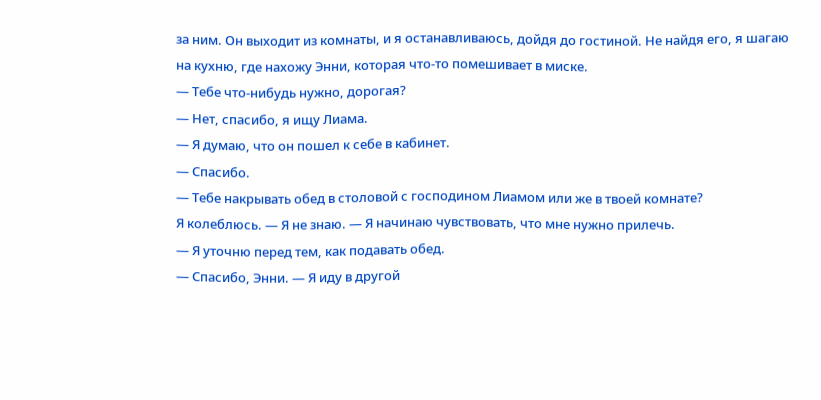за ним. Он выходит из комнаты, и я останавливаюсь, дойдя до гостиной. Не найдя его, я шагаю на кухню, где нахожу Энни, которая что-то помешивает в миске.
— Тебе что-нибудь нужно, дорогая?
— Нет, спасибо, я ищу Лиама.
— Я думаю, что он пошел к себе в кабинет.
— Спасибо.
— Тебе накрывать обед в столовой с господином Лиамом или же в твоей комнате?
Я колеблюсь. — Я не знаю. — Я начинаю чувствовать, что мне нужно прилечь.
— Я уточню перед тем, как подавать обед.
— Спасибо, Энни. — Я иду в другой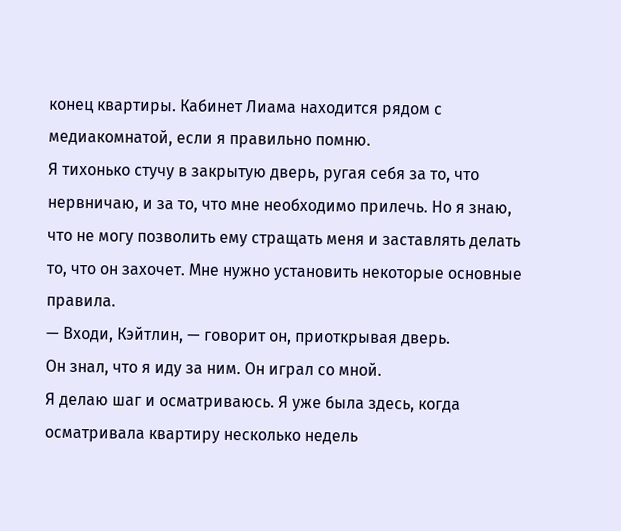конец квартиры. Кабинет Лиама находится рядом с медиакомнатой, если я правильно помню.
Я тихонько стучу в закрытую дверь, ругая себя за то, что нервничаю, и за то, что мне необходимо прилечь. Но я знаю, что не могу позволить ему стращать меня и заставлять делать то, что он захочет. Мне нужно установить некоторые основные правила.
— Входи, Кэйтлин, — говорит он, приоткрывая дверь.
Он знал, что я иду за ним. Он играл со мной.
Я делаю шаг и осматриваюсь. Я уже была здесь, когда осматривала квартиру несколько недель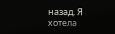назад. Я хотела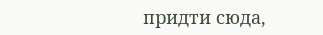придти сюда,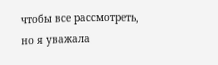чтобы все рассмотреть, но я уважала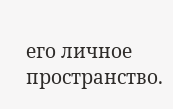его личное пространство.